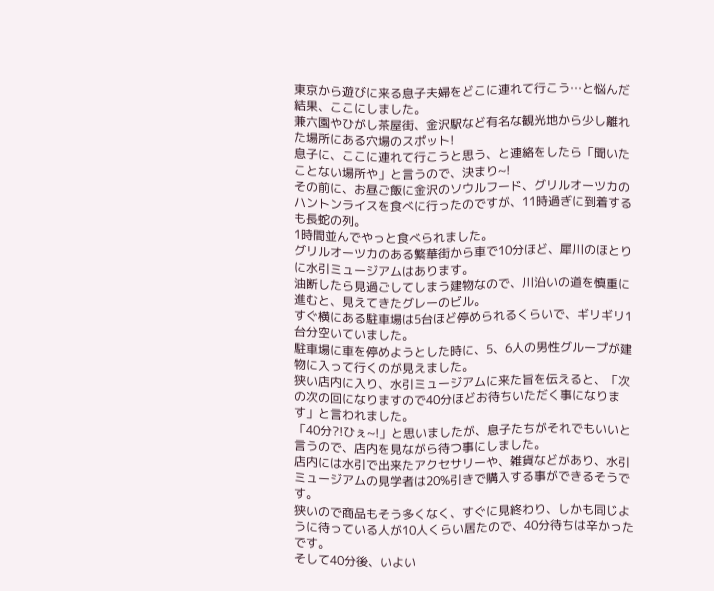東京から遊びに来る息子夫婦をどこに連れて行こう…と悩んだ結果、ここにしました。
兼六園やひがし茶屋街、金沢駅など有名な観光地から少し離れた場所にある穴場のスポット!
息子に、ここに連れて行こうと思う、と連絡をしたら「聞いたことない場所や」と言うので、決まり~!
その前に、お昼ご飯に金沢のソウルフード、グリルオーツカのハントンライスを食べに行ったのですが、11時過ぎに到着するも長蛇の列。
1時間並んでやっと食べられました。
グリルオーツカのある繁華街から車で10分ほど、犀川のほとりに水引ミュージアムはあります。
油断したら見過ごしてしまう建物なので、川沿いの道を慎重に進むと、見えてきたグレーのビル。
すぐ横にある駐車場は5台ほど停められるくらいで、ギリギリ1台分空いていました。
駐車場に車を停めようとした時に、5、6人の男性グループが建物に入って行くのが見えました。
狭い店内に入り、水引ミュージアムに来た旨を伝えると、「次の次の回になりますので40分ほどお待ちいただく事になります」と言われました。
「40分?!ひぇ~!」と思いましたが、息子たちがそれでもいいと言うので、店内を見ながら待つ事にしました。
店内には水引で出来たアクセサリーや、雑貨などがあり、水引ミュージアムの見学者は20%引きで購入する事ができるそうです。
狭いので商品もそう多くなく、すぐに見終わり、しかも同じように待っている人が10人くらい居たので、40分待ちは辛かったです。
そして40分後、いよい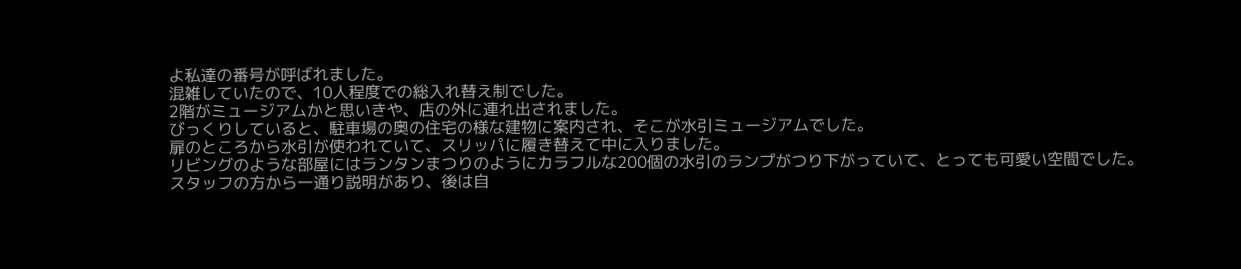よ私達の番号が呼ばれました。
混雑していたので、10人程度での総入れ替え制でした。
2階がミュージアムかと思いきや、店の外に連れ出されました。
びっくりしていると、駐車場の奥の住宅の様な建物に案内され、そこが水引ミュージアムでした。
扉のところから水引が使われていて、スリッパに履き替えて中に入りました。
リビングのような部屋にはランタンまつりのようにカラフルな200個の水引のランプがつり下がっていて、とっても可愛い空間でした。
スタッフの方から一通り説明があり、後は自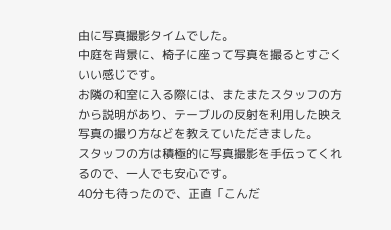由に写真撮影タイムでした。
中庭を背景に、椅子に座って写真を撮るとすごくいい感じです。
お隣の和室に入る際には、またまたスタッフの方から説明があり、テーブルの反射を利用した映え写真の撮り方などを教えていただきました。
スタッフの方は積極的に写真撮影を手伝ってくれるので、一人でも安心です。
40分も待ったので、正直「こんだ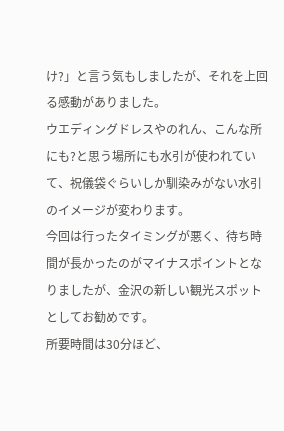け?」と言う気もしましたが、それを上回る感動がありました。
ウエディングドレスやのれん、こんな所にも?と思う場所にも水引が使われていて、祝儀袋ぐらいしか馴染みがない水引のイメージが変わります。
今回は行ったタイミングが悪く、待ち時間が長かったのがマイナスポイントとなりましたが、金沢の新しい観光スポットとしてお勧めです。
所要時間は30分ほど、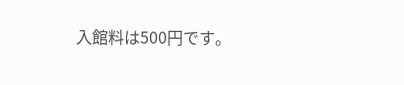入館料は500円です。